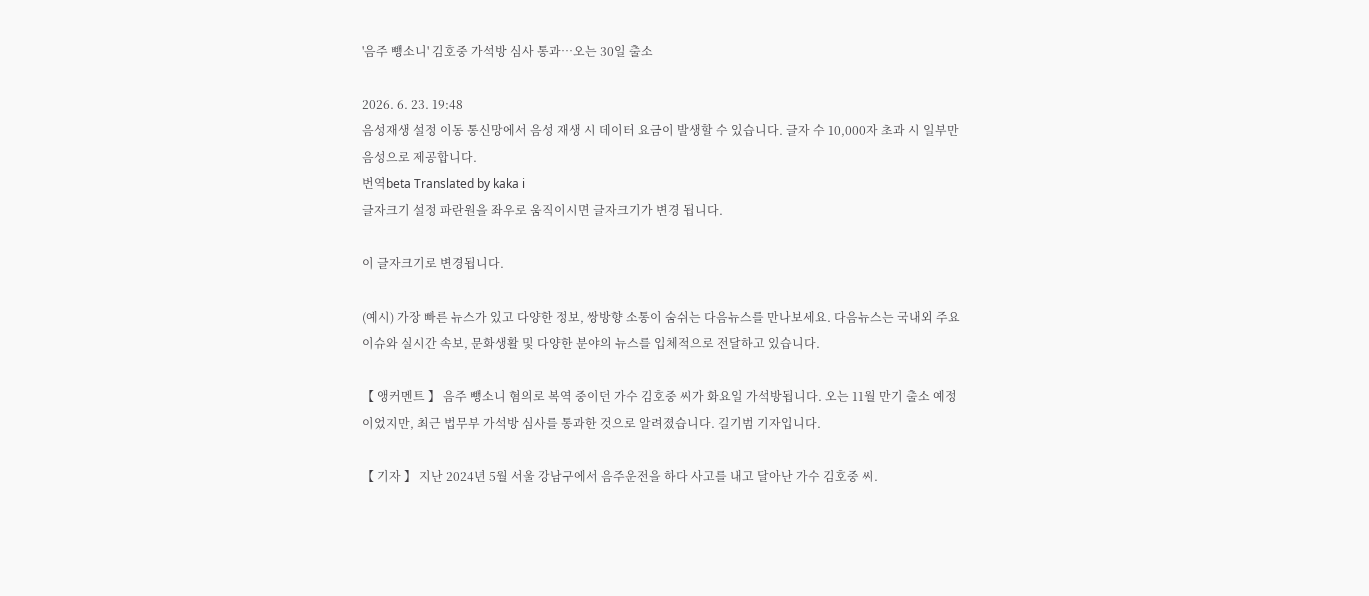'음주 뺑소니' 김호중 가석방 심사 통과…오는 30일 출소

2026. 6. 23. 19:48
음성재생 설정 이동 통신망에서 음성 재생 시 데이터 요금이 발생할 수 있습니다. 글자 수 10,000자 초과 시 일부만 음성으로 제공합니다.
번역beta Translated by kaka i
글자크기 설정 파란원을 좌우로 움직이시면 글자크기가 변경 됩니다.

이 글자크기로 변경됩니다.

(예시) 가장 빠른 뉴스가 있고 다양한 정보, 쌍방향 소통이 숨쉬는 다음뉴스를 만나보세요. 다음뉴스는 국내외 주요이슈와 실시간 속보, 문화생활 및 다양한 분야의 뉴스를 입체적으로 전달하고 있습니다.

【 앵커멘트 】 음주 뺑소니 혐의로 복역 중이던 가수 김호중 씨가 화요일 가석방됩니다. 오는 11월 만기 출소 예정이었지만, 최근 법무부 가석방 심사를 통과한 것으로 알려졌습니다. 길기범 기자입니다.

【 기자 】 지난 2024년 5월 서울 강남구에서 음주운전을 하다 사고를 내고 달아난 가수 김호중 씨.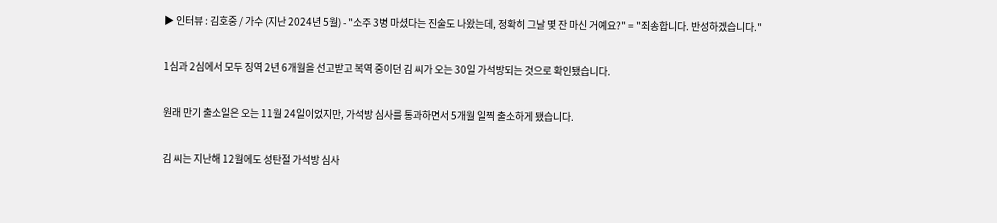▶ 인터뷰 : 김호중 / 가수 (지난 2024년 5월) - "소주 3병 마셨다는 진술도 나왔는데, 정확히 그날 몇 잔 마신 거예요?" = "죄송합니다. 반성하겠습니다."

1심과 2심에서 모두 징역 2년 6개월을 선고받고 복역 중이던 김 씨가 오는 30일 가석방되는 것으로 확인됐습니다.

원래 만기 출소일은 오는 11월 24일이었지만, 가석방 심사를 통과하면서 5개월 일찍 출소하게 됐습니다.

김 씨는 지난해 12월에도 성탄절 가석방 심사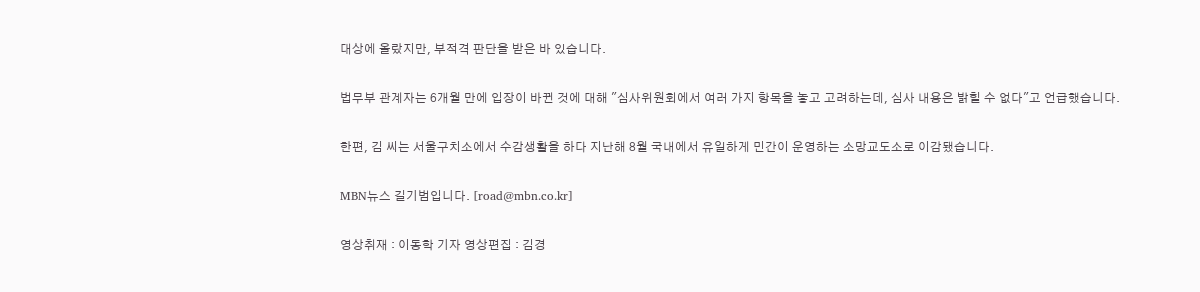대상에 올랐지만, 부적격 판단을 받은 바 있습니다.

법무부 관계자는 6개월 만에 입장이 바뀐 것에 대해 "심사위원회에서 여러 가지 항목을 놓고 고려하는데, 심사 내용은 밝힐 수 없다"고 언급했습니다.

한편, 김 씨는 서울구치소에서 수감생활을 하다 지난해 8월 국내에서 유일하게 민간이 운영하는 소망교도소로 이감됐습니다.

MBN뉴스 길기범입니다. [road@mbn.co.kr]

영상취재 : 이동학 기자 영상편집 : 김경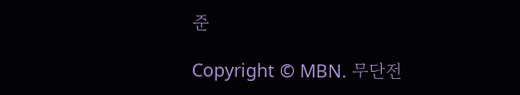준

Copyright © MBN. 무단전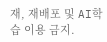재, 재배포 및 AI학습 이용 금지.